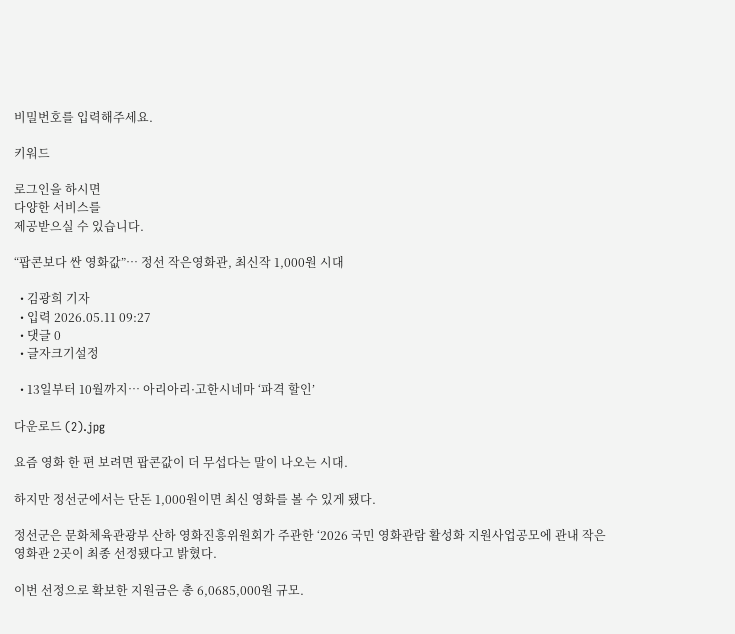비밀번호를 입력해주세요.

키워드

로그인을 하시면
다양한 서비스를
제공받으실 수 있습니다.

“팝콘보다 싼 영화값”… 정선 작은영화관, 최신작 1,000원 시대

  • 김광희 기자
  • 입력 2026.05.11 09:27
  • 댓글 0
  • 글자크기설정

  • 13일부터 10월까지… 아리아리·고한시네마 ‘파격 할인’

다운로드 (2).jpg

요즘 영화 한 편 보려면 팝콘값이 더 무섭다는 말이 나오는 시대.

하지만 정선군에서는 단돈 1,000원이면 최신 영화를 볼 수 있게 됐다.

정선군은 문화체육관광부 산하 영화진흥위원회가 주관한 ‘2026 국민 영화관람 활성화 지원사업공모에 관내 작은영화관 2곳이 최종 선정됐다고 밝혔다.

이번 선정으로 확보한 지원금은 총 6,0685,000원 규모.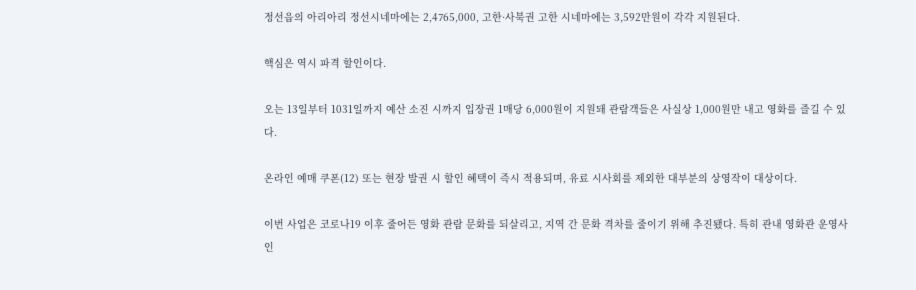정선읍의 아리아리 정선시네마에는 2,4765,000, 고한·사북권 고한 시네마에는 3,592만원이 각각 지원된다.

핵심은 역시 파격 할인이다.

오는 13일부터 1031일까지 예산 소진 시까지 입장권 1매당 6,000원이 지원돼 관람객들은 사실상 1,000원만 내고 영화를 즐길 수 있다.

온라인 예매 쿠폰(12) 또는 현장 발권 시 할인 혜택이 즉시 적용되며, 유료 시사회를 제외한 대부분의 상영작이 대상이다.

이번 사업은 코로나19 이후 줄어든 영화 관람 문화를 되살리고, 지역 간 문화 격차를 줄이기 위해 추진됐다. 특히 관내 영화관 운영사인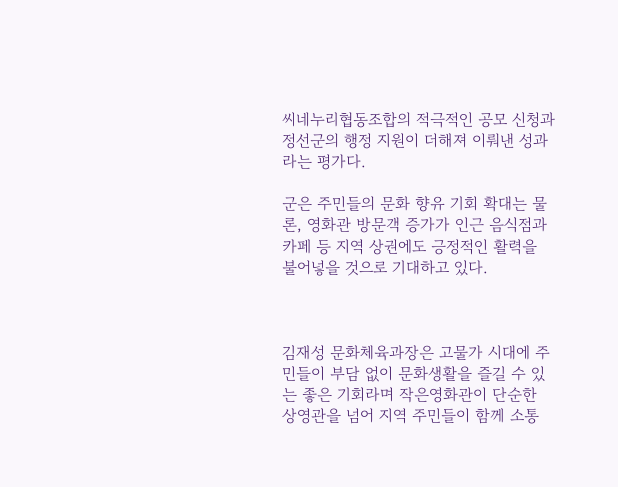씨네누리협동조합의 적극적인 공모 신청과 정선군의 행정 지원이 더해져 이뤄낸 성과라는 평가다.

군은 주민들의 문화 향유 기회 확대는 물론, 영화관 방문객 증가가 인근 음식점과 카페 등 지역 상권에도 긍정적인 활력을 불어넣을 것으로 기대하고 있다.



김재성 문화체육과장은 고물가 시대에 주민들이 부담 없이 문화생활을 즐길 수 있는 좋은 기회라며 작은영화관이 단순한 상영관을 넘어 지역 주민들이 함께 소통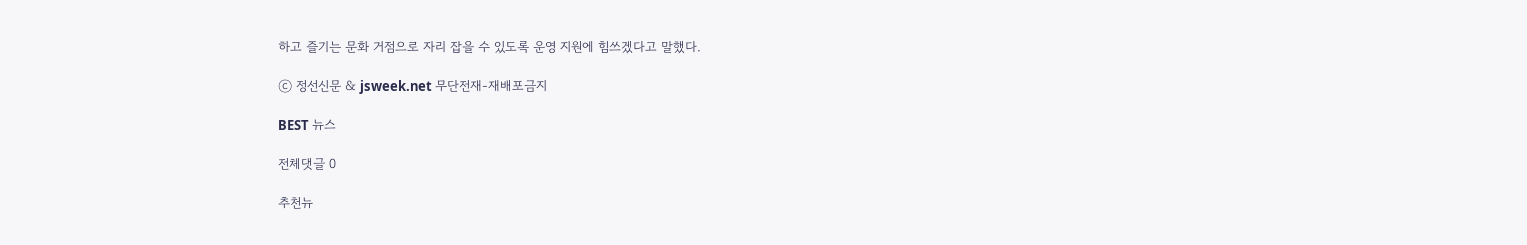하고 즐기는 문화 거점으로 자리 잡을 수 있도록 운영 지원에 힘쓰겠다고 말했다.

ⓒ 정선신문 & jsweek.net 무단전재-재배포금지

BEST 뉴스

전체댓글 0

추천뉴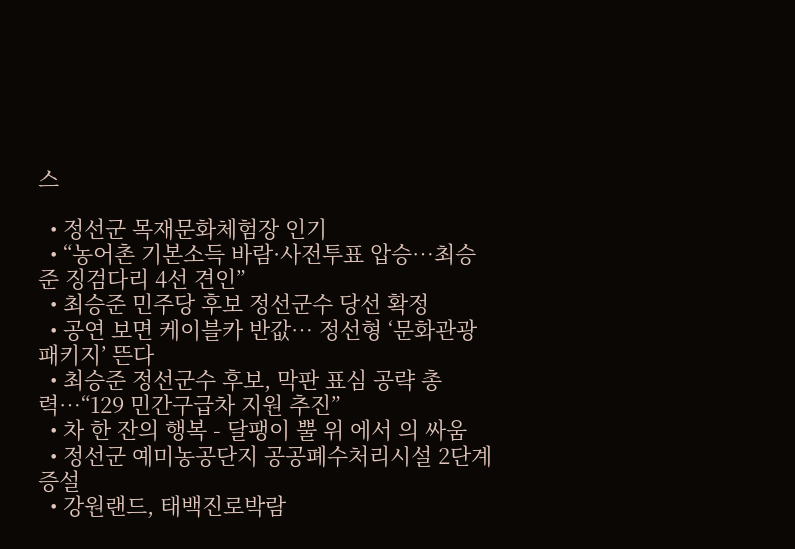스

  • 정선군 목재문화체험장 인기
  • “농어촌 기본소득 바람·사전투표 압승…최승준 징검다리 4선 견인”
  • 최승준 민주당 후보 정선군수 당선 확정
  • 공연 보면 케이블카 반값… 정선형 ‘문화관광 패키지’ 뜬다
  • 최승준 정선군수 후보, 막판 표심 공략 총력…“129 민간구급차 지원 추진”
  • 차 한 잔의 행복 - 달팽이 뿔 위 에서 의 싸움
  • 정선군 예미농공단지 공공폐수처리시설 2단계 증설
  • 강원랜드, 태백진로박람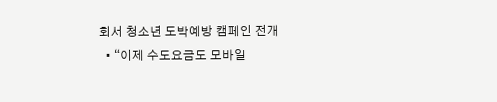회서 청소년 도박예방 캠페인 전개
  • “이제 수도요금도 모바일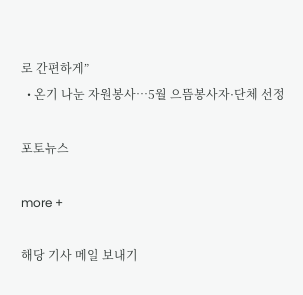로 간편하게”
  • 온기 나눈 자원봉사…5월 으뜸봉사자·단체 선정

포토뉴스

more +

해당 기사 메일 보내기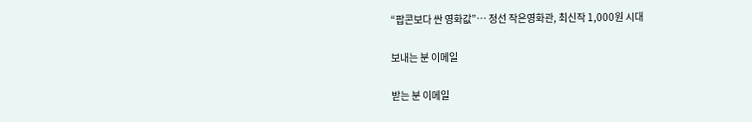“팝콘보다 싼 영화값”… 정선 작은영화관, 최신작 1,000원 시대

보내는 분 이메일

받는 분 이메일